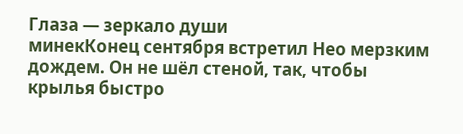Глаза — зеркало души
минекКонец сентября встретил Нео мерзким дождем. Он не шёл стеной, так, чтобы крылья быстро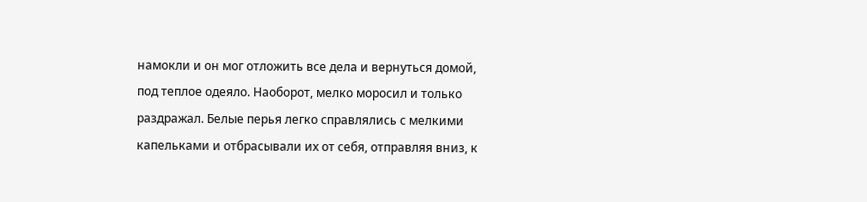намокли и он мог отложить все дела и вернуться домой, под теплое одеяло. Наоборот, мелко моросил и только раздражал. Белые перья легко справлялись с мелкими капельками и отбрасывали их от себя, отправляя вниз, к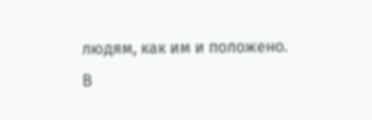людям, как им и положено.
В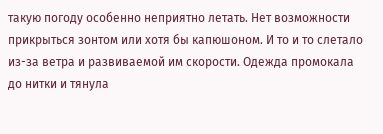такую погоду особенно неприятно летать. Нет возможности прикрыться зонтом или хотя бы капюшоном. И то и то слетало из-за ветра и развиваемой им скорости. Одежда промокала до нитки и тянула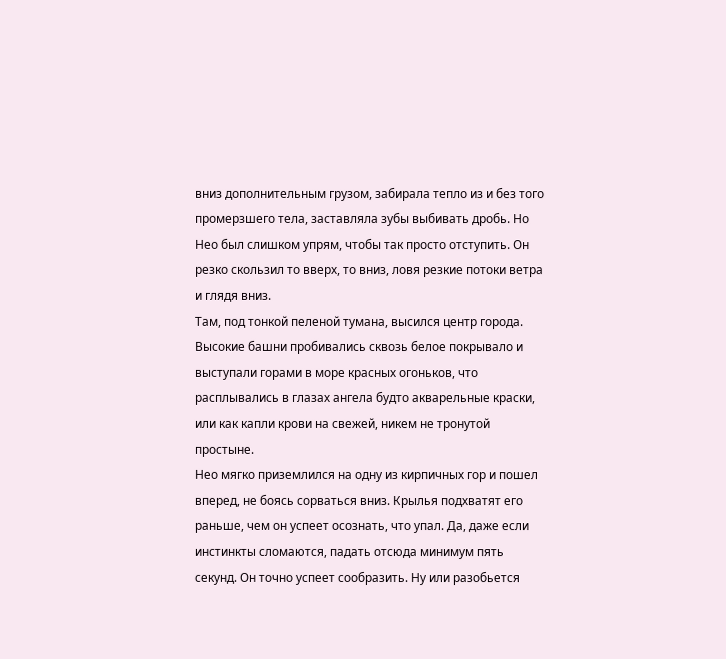вниз дополнительным грузом, забирала тепло из и без того промерзшего тела, заставляла зубы выбивать дробь. Но Нео был слишком упрям, чтобы так просто отступить. Он резко скользил то вверх, то вниз, ловя резкие потоки ветра и глядя вниз.
Там, под тонкой пеленой тумана, высился центр города. Высокие башни пробивались сквозь белое покрывало и выступали горами в море красных огоньков, что расплывались в глазах ангела будто акварельные краски, или как капли крови на свежей, никем не тронутой простыне.
Нео мягко приземлился на одну из кирпичных гор и пошел вперед, не боясь сорваться вниз. Крылья подхватят его раньше, чем он успеет осознать, что упал. Да, даже если инстинкты сломаются, падать отсюда минимум пять секунд. Он точно успеет сообразить. Ну или разобьется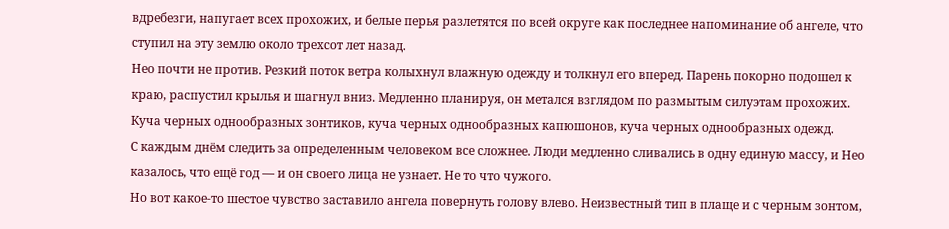вдребезги, напугает всех прохожих, и белые перья разлетятся по всей округе как последнее напоминание об ангеле, что ступил на эту землю около трехсот лет назад.
Нео почти не против. Резкий поток ветра колыхнул влажную одежду и толкнул его вперед. Парень покорно подошел к краю, распустил крылья и шагнул вниз. Медленно планируя, он метался взглядом по размытым силуэтам прохожих. Куча черных однообразных зонтиков, куча черных однообразных капюшонов, куча черных однообразных одежд.
С каждым днём следить за определенным человеком все сложнее. Люди медленно сливались в одну единую массу, и Нео казалось, что ещё год — и он своего лица не узнает. Не то что чужого.
Но вот какое-то шестое чувство заставило ангела повернуть голову влево. Неизвестный тип в плаще и с черным зонтом,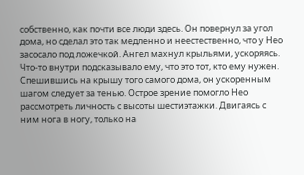собственно, как почти все люди здесь. Он повернул за угол дома, но сделал это так медленно и неестественно, что у Нео засосало под ложечкой. Ангел махнул крыльями, ускоряясь. Что-то внутри подсказывало ему, что это тот, кто ему нужен.
Спешившись на крышу того самого дома, он ускоренным шагом следует за тенью. Острое зрение помогло Нео рассмотреть личность с высоты шестиэтажки. Двигаясь с ним нога в ногу, только на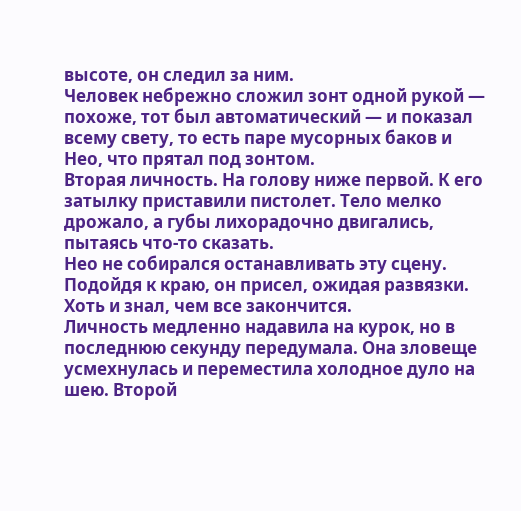высоте, он следил за ним.
Человек небрежно сложил зонт одной рукой — похоже, тот был автоматический — и показал всему свету, то есть паре мусорных баков и Нео, что прятал под зонтом.
Вторая личность. На голову ниже первой. К его затылку приставили пистолет. Тело мелко дрожало, а губы лихорадочно двигались, пытаясь что-то сказать.
Нео не собирался останавливать эту сцену. Подойдя к краю, он присел, ожидая развязки. Хоть и знал, чем все закончится.
Личность медленно надавила на курок, но в последнюю секунду передумала. Она зловеще усмехнулась и переместила холодное дуло на шею. Второй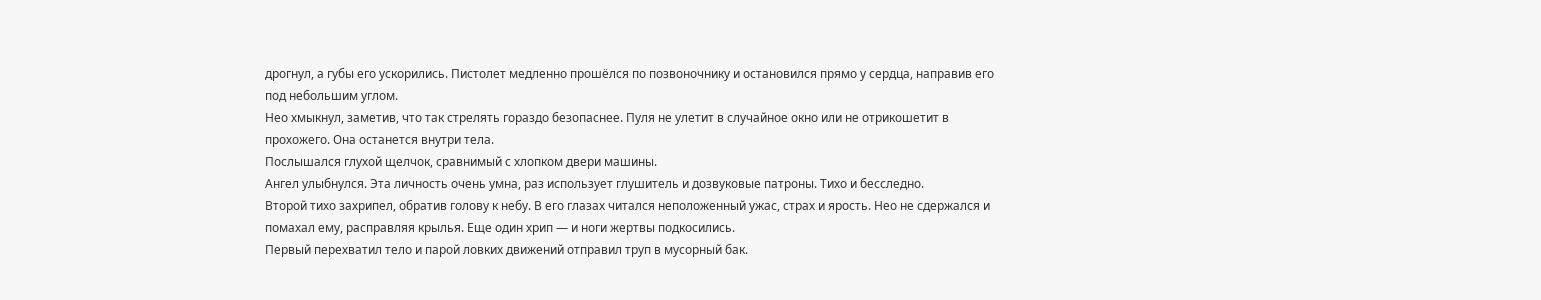дрогнул, а губы его ускорились. Пистолет медленно прошёлся по позвоночнику и остановился прямо у сердца, направив его под небольшим углом.
Нео хмыкнул, заметив, что так стрелять гораздо безопаснее. Пуля не улетит в случайное окно или не отрикошетит в прохожего. Она останется внутри тела.
Послышался глухой щелчок, сравнимый с хлопком двери машины.
Ангел улыбнулся. Эта личность очень умна, раз использует глушитель и дозвуковые патроны. Тихо и бесследно.
Второй тихо захрипел, обратив голову к небу. В его глазах читался неположенный ужас, страх и ярость. Нео не сдержался и помахал ему, расправляя крылья. Еще один хрип — и ноги жертвы подкосились.
Первый перехватил тело и парой ловких движений отправил труп в мусорный бак.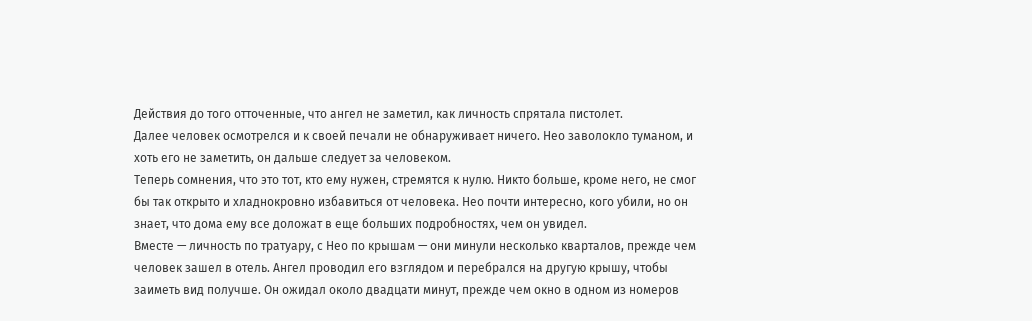Действия до того отточенные, что ангел не заметил, как личность спрятала пистолет.
Далее человек осмотрелся и к своей печали не обнаруживает ничего. Нео заволокло туманом, и хоть его не заметить, он дальше следует за человеком.
Теперь сомнения, что это тот, кто ему нужен, стремятся к нулю. Никто больше, кроме него, не смог бы так открыто и хладнокровно избавиться от человека. Нео почти интересно, кого убили, но он знает, что дома ему все доложат в еще больших подробностях, чем он увидел.
Вместе — личность по тратуару, с Нео по крышам — они минули несколько кварталов, прежде чем человек зашел в отель. Ангел проводил его взглядом и перебрался на другую крышу, чтобы заиметь вид получше. Он ожидал около двадцати минут, прежде чем окно в одном из номеров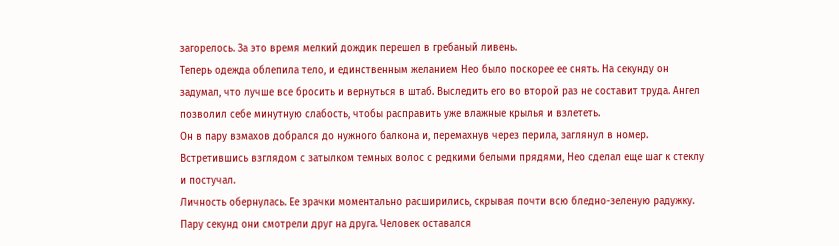загорелось. За это время мелкий дождик перешел в гребаный ливень.
Теперь одежда облепила тело, и единственным желанием Нео было поскорее ее снять. На секунду он задумал, что лучше все бросить и вернуться в штаб. Выследить его во второй раз не составит труда. Ангел позволил себе минутную слабость, чтобы расправить уже влажные крылья и взлететь.
Он в пару взмахов добрался до нужного балкона и, перемахнув через перила, заглянул в номер.
Встретившись взглядом с затылком темных волос с редкими белыми прядями, Нео сделал еще шаг к стеклу и постучал.
Личность обернулась. Ее зрачки моментально расширились, скрывая почти всю бледно-зеленую радужку. Пару секунд они смотрели друг на друга. Человек оставался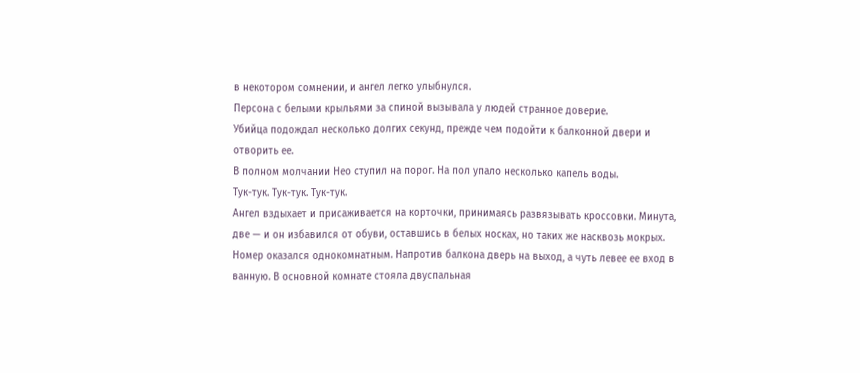в некотором сомнении, и ангел легко улыбнулся.
Персона с белыми крыльями за спиной вызывала у людей странное доверие.
Убийца подождал несколько долгих секунд, прежде чем подойти к балконной двери и отворить ее.
В полном молчании Нео ступил на порог. На пол упало несколько капель воды.
Тук-тук. Тук-тук. Тук-тук.
Ангел вздыхает и присаживается на корточки, принимаясь развязывать кроссовки. Минута, две — и он избавился от обуви, оставшись в белых носках, но таких же насквозь мокрых.
Номер оказался однокомнатным. Напротив балкона дверь на выход, а чуть левее ее вход в ванную. В основной комнате стояла двуспальная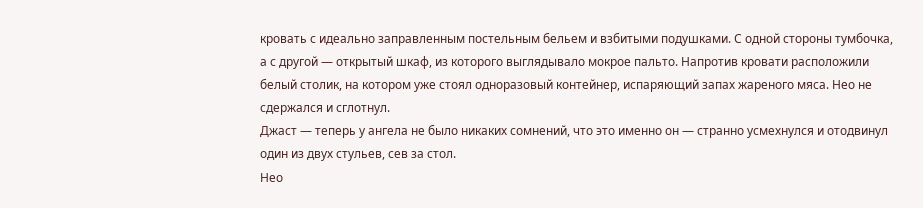кровать с идеально заправленным постельным бельем и взбитыми подушками. С одной стороны тумбочка, а с другой — открытый шкаф, из которого выглядывало мокрое пальто. Напротив кровати расположили белый столик, на котором уже стоял одноразовый контейнер, испаряющий запах жареного мяса. Нео не сдержался и сглотнул.
Джаст — теперь у ангела не было никаких сомнений, что это именно он — странно усмехнулся и отодвинул один из двух стульев, сев за стол.
Нео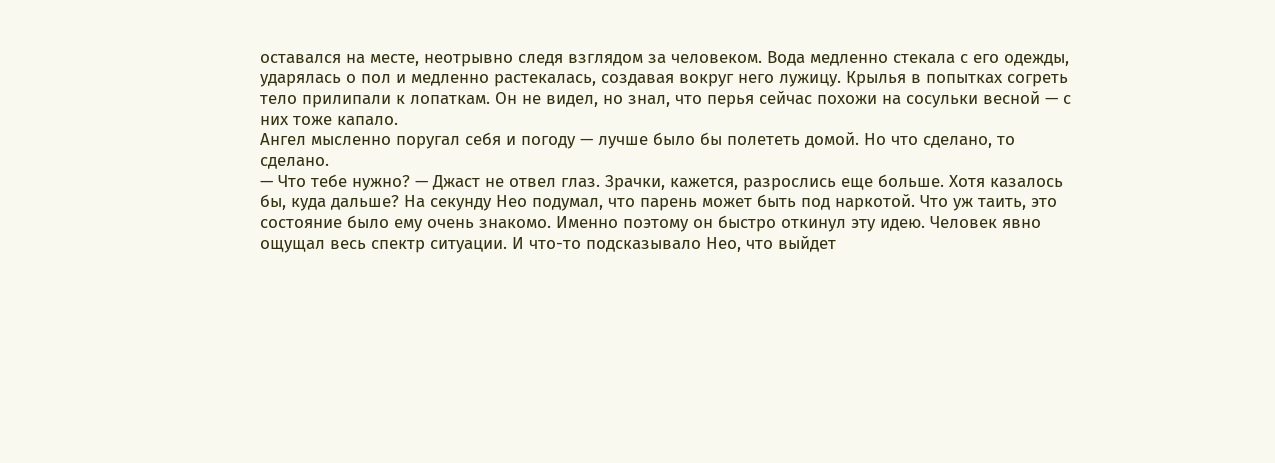оставался на месте, неотрывно следя взглядом за человеком. Вода медленно стекала с его одежды, ударялась о пол и медленно растекалась, создавая вокруг него лужицу. Крылья в попытках согреть тело прилипали к лопаткам. Он не видел, но знал, что перья сейчас похожи на сосульки весной — с них тоже капало.
Ангел мысленно поругал себя и погоду — лучше было бы полететь домой. Но что сделано, то сделано.
— Что тебе нужно? — Джаст не отвел глаз. Зрачки, кажется, разрослись еще больше. Хотя казалось бы, куда дальше? На секунду Нео подумал, что парень может быть под наркотой. Что уж таить, это состояние было ему очень знакомо. Именно поэтому он быстро откинул эту идею. Человек явно ощущал весь спектр ситуации. И что-то подсказывало Нео, что выйдет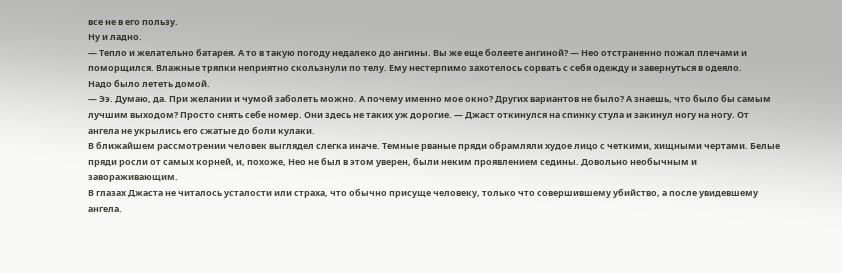все не в его пользу.
Ну и ладно.
— Тепло и желательно батарея. А то в такую погоду недалеко до ангины. Вы же еще болеете ангиной? — Нео отстраненно пожал плечами и поморщился. Влажные тряпки неприятно скользнули по телу. Ему нестерпимо захотелось сорвать с себя одежду и завернуться в одеяло.
Надо было лететь домой.
— Ээ. Думаю, да. При желании и чумой заболеть можно. А почему именно мое окно? Других вариантов не было? А знаешь, что было бы самым лучшим выходом? Просто снять себе номер. Они здесь не таких уж дорогие. — Джаст откинулся на спинку стула и закинул ногу на ногу. От ангела не укрылись его сжатые до боли кулаки.
В ближайшем рассмотрении человек выглядел слегка иначе. Темные рваные пряди обрамляли худое лицо с четкими, хищными чертами. Белые пряди росли от самых корней, и, похоже, Нео не был в этом уверен, были неким проявлением седины. Довольно необычным и завораживающим.
В глазах Джаста не читалось усталости или страха, что обычно присуще человеку, только что совершившему убийство, а после увидевшему ангела.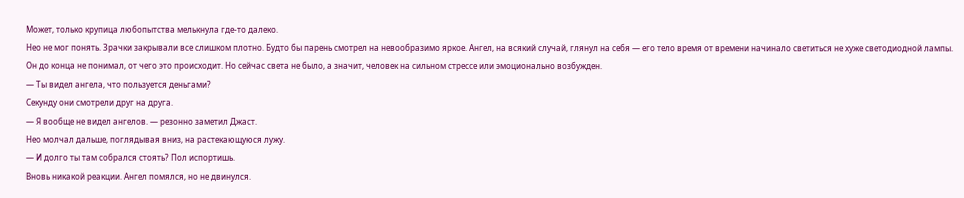Может, только крупица любопытства мелькнула где-то далеко.
Нео не мог понять. Зрачки закрывали все слишком плотно. Будто бы парень смотрел на невообразимо яркое. Ангел, на всякий случай, глянул на себя — его тело время от времени начинало светиться не хуже светодиодной лампы. Он до конца не понимал, от чего это происходит. Но сейчас света не было, а значит, человек на сильном стрессе или эмоционально возбужден.
— Ты видел ангела, что пользуется деньгами?
Секунду они смотрели друг на друга.
— Я вообще не видел ангелов. — резонно заметил Джаст.
Нео молчал дальше, поглядывая вниз, на растекающуюся лужу.
— И долго ты там собрался стоять? Пол испортишь.
Вновь никакой реакции. Ангел помялся, но не двинулся.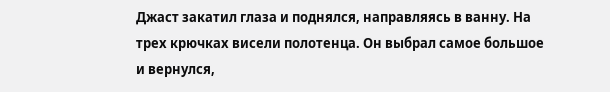Джаст закатил глаза и поднялся, направляясь в ванну. На трех крючках висели полотенца. Он выбрал самое большое и вернулся,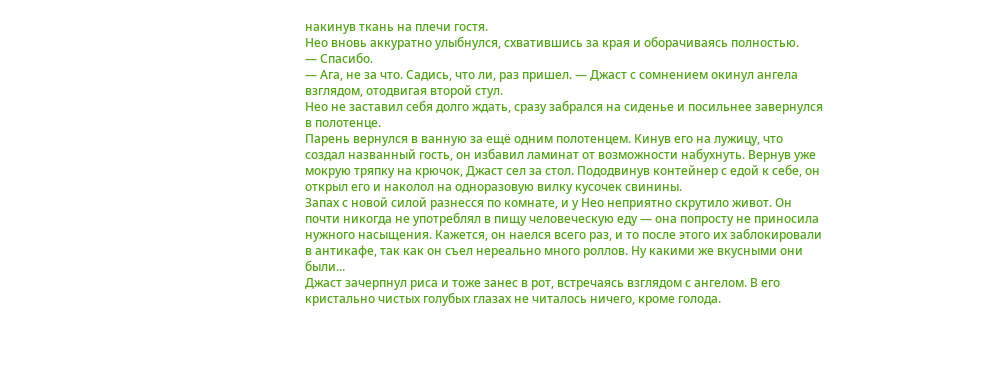накинув ткань на плечи гостя.
Нео вновь аккуратно улыбнулся, схватившись за края и оборачиваясь полностью.
— Спасибо.
— Ага, не за что. Садись, что ли, раз пришел. — Джаст с сомнением окинул ангела взглядом, отодвигая второй стул.
Нео не заставил себя долго ждать, сразу забрался на сиденье и посильнее завернулся в полотенце.
Парень вернулся в ванную за ещё одним полотенцем. Кинув его на лужицу, что создал названный гость, он избавил ламинат от возможности набухнуть. Вернув уже мокрую тряпку на крючок, Джаст сел за стол. Пододвинув контейнер с едой к себе, он открыл его и наколол на одноразовую вилку кусочек свинины.
Запах с новой силой разнесся по комнате, и у Нео неприятно скрутило живот. Он почти никогда не употреблял в пищу человеческую еду — она попросту не приносила нужного насыщения. Кажется, он наелся всего раз, и то после этого их заблокировали в антикафе, так как он съел нереально много роллов. Ну какими же вкусными они были...
Джаст зачерпнул риса и тоже занес в рот, встречаясь взглядом с ангелом. В его кристально чистых голубых глазах не читалось ничего, кроме голода.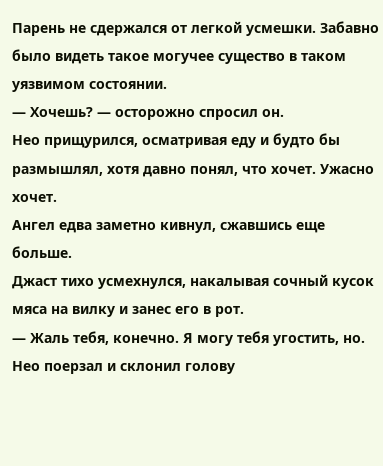Парень не сдержался от легкой усмешки. Забавно было видеть такое могучее существо в таком уязвимом состоянии.
— Хочешь? — осторожно спросил он.
Нео прищурился, осматривая еду и будто бы размышлял, хотя давно понял, что хочет. Ужасно хочет.
Ангел едва заметно кивнул, сжавшись еще больше.
Джаст тихо усмехнулся, накалывая сочный кусок мяса на вилку и занес его в рот.
— Жаль тебя, конечно. Я могу тебя угостить, но.
Нео поерзал и склонил голову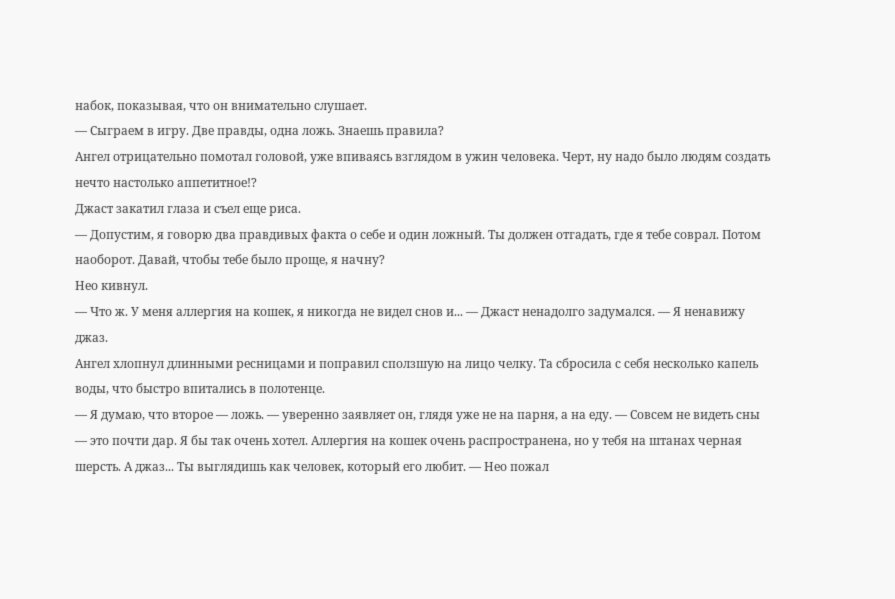набок, показывая, что он внимательно слушает.
— Сыграем в игру. Две правды, одна ложь. Знаешь правила?
Ангел отрицательно помотал головой, уже впиваясь взглядом в ужин человека. Черт, ну надо было людям создать нечто настолько аппетитное!?
Джаст закатил глаза и съел еще риса.
— Допустим, я говорю два правдивых факта о себе и один ложный. Ты должен отгадать, где я тебе соврал. Потом наоборот. Давай, чтобы тебе было проще, я начну?
Нео кивнул.
— Что ж. У меня аллергия на кошек, я никогда не видел снов и... — Джаст ненадолго задумался. — Я ненавижу джаз.
Ангел хлопнул длинными ресницами и поправил сползшую на лицо челку. Та сбросила с себя несколько капель воды, что быстро впитались в полотенце.
— Я думаю, что второе — ложь. — уверенно заявляет он, глядя уже не на парня, а на еду. — Совсем не видеть сны — это почти дар. Я бы так очень хотел. Аллергия на кошек очень распространена, но у тебя на штанах черная шерсть. А джаз... Ты выглядишь как человек, который его любит. — Нео пожал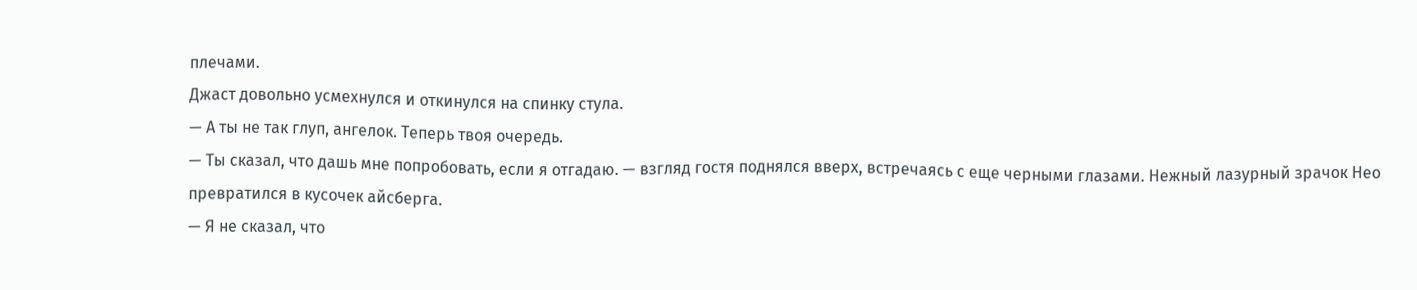плечами.
Джаст довольно усмехнулся и откинулся на спинку стула.
— А ты не так глуп, ангелок. Теперь твоя очередь.
— Ты сказал, что дашь мне попробовать, если я отгадаю. — взгляд гостя поднялся вверх, встречаясь с еще черными глазами. Нежный лазурный зрачок Нео превратился в кусочек айсберга.
— Я не сказал, что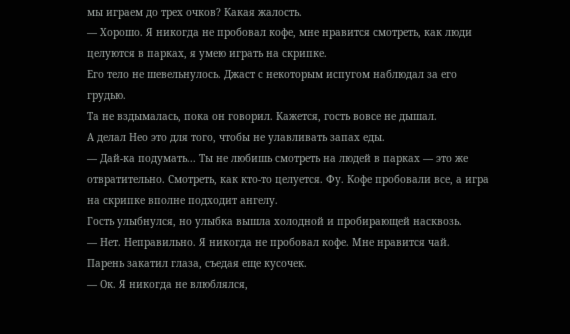мы играем до трех очков? Какая жалость.
— Хорошо. Я никогда не пробовал кофе, мне нравится смотреть, как люди целуются в парках, я умею играть на скрипке.
Его тело не шевельнулось. Джаст с некоторым испугом наблюдал за его грудью.
Та не вздымалась, пока он говорил. Кажется, гость вовсе не дышал.
А делал Нео это для того, чтобы не улавливать запах еды.
— Дай-ка подумать... Ты не любишь смотреть на людей в парках — это же отвратительно. Смотреть, как кто-то целуется. Фу. Кофе пробовали все, а игра на скрипке вполне подходит ангелу.
Гость улыбнулся, но улыбка вышла холодной и пробирающей насквозь.
— Нет. Неправильно. Я никогда не пробовал кофе. Мне нравится чай.
Парень закатил глаза, съедая еще кусочек.
— Ок. Я никогда не влюблялся,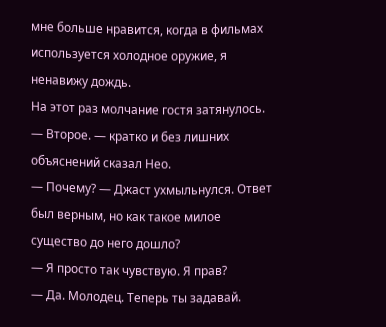мне больше нравится, когда в фильмах используется холодное оружие, я ненавижу дождь.
На этот раз молчание гостя затянулось.
— Второе. — кратко и без лишних объяснений сказал Нео.
— Почему? — Джаст ухмыльнулся. Ответ был верным, но как такое милое существо до него дошло?
— Я просто так чувствую. Я прав?
— Да. Молодец. Теперь ты задавай.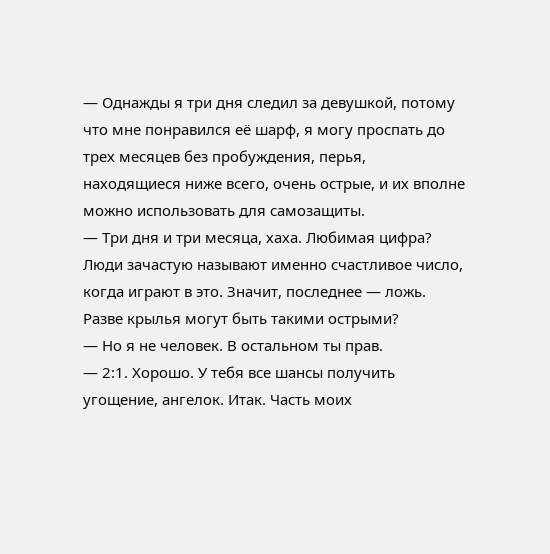— Однажды я три дня следил за девушкой, потому что мне понравился её шарф, я могу проспать до трех месяцев без пробуждения, перья, находящиеся ниже всего, очень острые, и их вполне можно использовать для самозащиты.
— Три дня и три месяца, хаха. Любимая цифра? Люди зачастую называют именно счастливое число, когда играют в это. Значит, последнее — ложь. Разве крылья могут быть такими острыми?
— Но я не человек. В остальном ты прав.
— 2:1. Хорошо. У тебя все шансы получить угощение, ангелок. Итак. Часть моих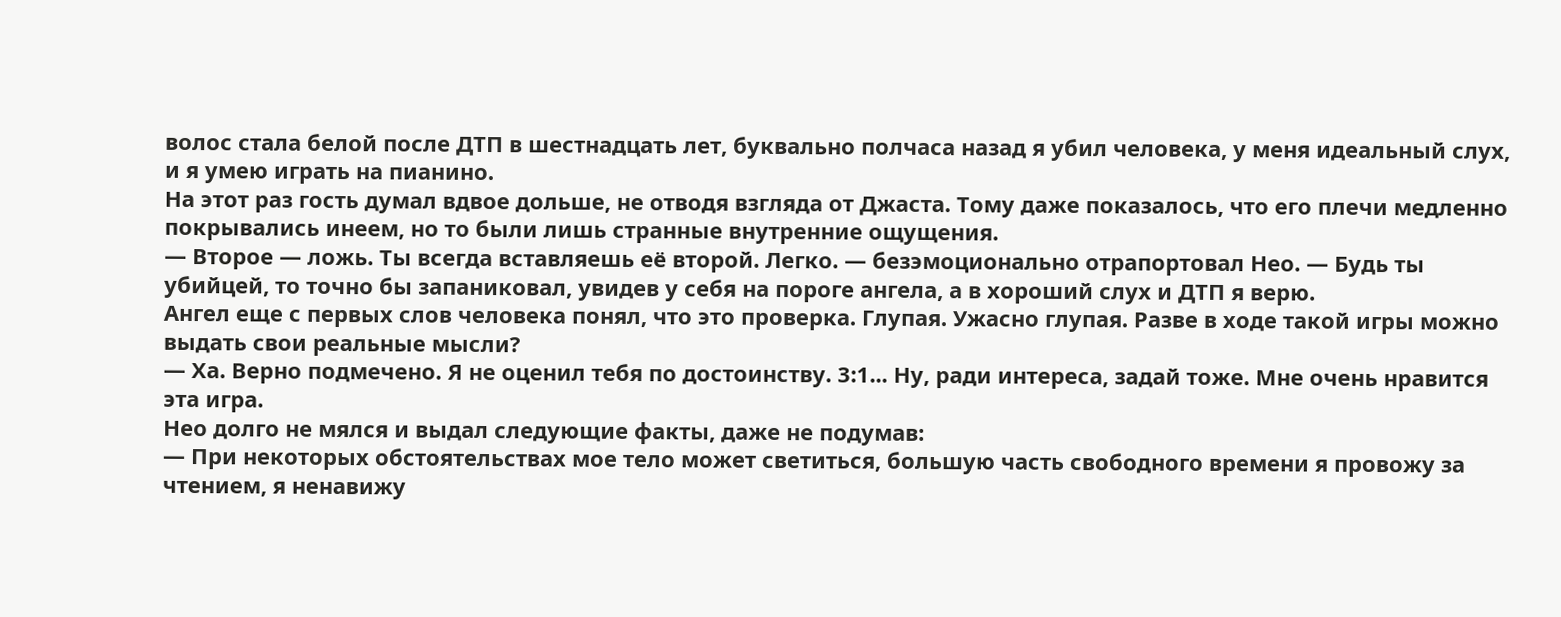волос стала белой после ДТП в шестнадцать лет, буквально полчаса назад я убил человека, у меня идеальный слух, и я умею играть на пианино.
На этот раз гость думал вдвое дольше, не отводя взгляда от Джаста. Тому даже показалось, что его плечи медленно покрывались инеем, но то были лишь странные внутренние ощущения.
— Второе — ложь. Ты всегда вставляешь её второй. Легко. — безэмоционально отрапортовал Нео. — Будь ты убийцей, то точно бы запаниковал, увидев у себя на пороге ангела, а в хороший слух и ДТП я верю.
Ангел еще с первых слов человека понял, что это проверка. Глупая. Ужасно глупая. Разве в ходе такой игры можно выдать свои реальные мысли?
— Ха. Верно подмечено. Я не оценил тебя по достоинству. 3:1... Ну, ради интереса, задай тоже. Мне очень нравится эта игра.
Нео долго не мялся и выдал следующие факты, даже не подумав:
— При некоторых обстоятельствах мое тело может светиться, большую часть свободного времени я провожу за чтением, я ненавижу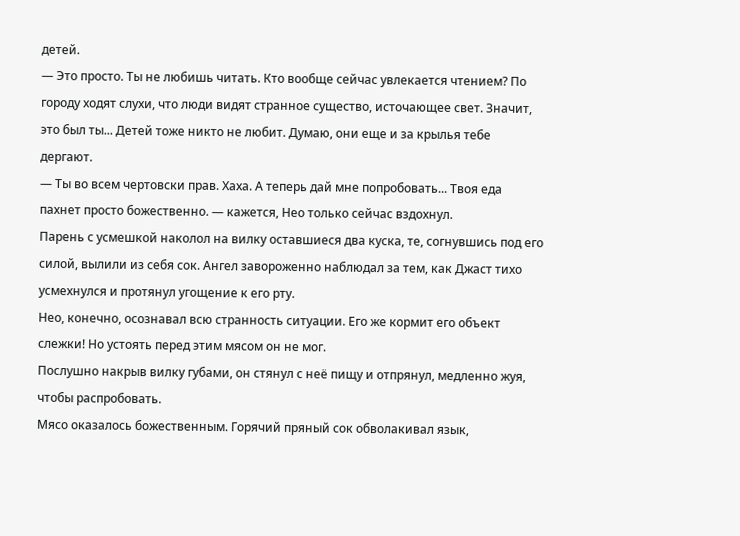детей.
— Это просто. Ты не любишь читать. Кто вообще сейчас увлекается чтением? По городу ходят слухи, что люди видят странное существо, источающее свет. Значит, это был ты... Детей тоже никто не любит. Думаю, они еще и за крылья тебе дергают.
— Ты во всем чертовски прав. Хаха. А теперь дай мне попробовать... Твоя еда пахнет просто божественно. — кажется, Нео только сейчас вздохнул.
Парень с усмешкой наколол на вилку оставшиеся два куска, те, согнувшись под его силой, вылили из себя сок. Ангел завороженно наблюдал за тем, как Джаст тихо усмехнулся и протянул угощение к его рту.
Нео, конечно, осознавал всю странность ситуации. Его же кормит его объект слежки! Но устоять перед этим мясом он не мог.
Послушно накрыв вилку губами, он стянул с неё пищу и отпрянул, медленно жуя, чтобы распробовать.
Мясо оказалось божественным. Горячий пряный сок обволакивал язык,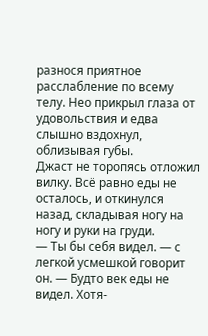разнося приятное расслабление по всему телу. Нео прикрыл глаза от удовольствия и едва слышно вздохнул, облизывая губы.
Джаст не торопясь отложил вилку. Всё равно еды не осталось, и откинулся назад, складывая ногу на ногу и руки на груди.
— Ты бы себя видел. — с легкой усмешкой говорит он. — Будто век еды не видел. Хотя-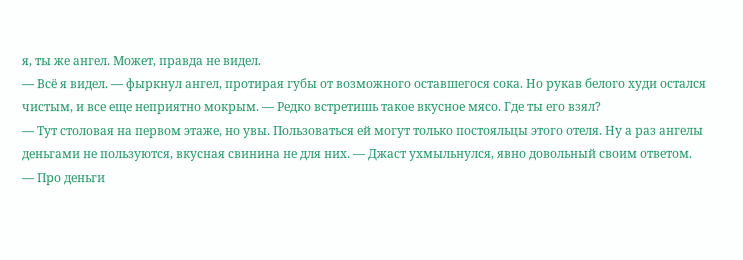я, ты же ангел. Может, правда не видел.
— Всё я видел. — фыркнул ангел, протирая губы от возможного оставшегося сока. Но рукав белого худи остался чистым, и все еще неприятно мокрым. — Редко встретишь такое вкусное мясо. Где ты его взял?
— Тут столовая на первом этаже, но увы. Пользоваться ей могут только постояльцы этого отеля. Ну а раз ангелы деньгами не пользуются, вкусная свинина не для них. — Джаст ухмыльнулся, явно довольный своим ответом.
— Про деньги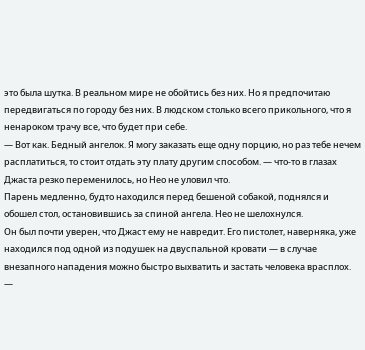это была шутка. В реальном мире не обойтись без них. Но я предпочитаю передвигаться по городу без них. В людском столько всего прикольного, что я ненароком трачу все, что будет при себе.
— Вот как. Бедный ангелок. Я могу заказать еще одну порцию, но раз тебе нечем расплатиться, то стоит отдать эту плату другим способом. — что-то в глазах Джаста резко переменилось, но Нео не уловил что.
Парень медленно, будто находился перед бешеной собакой, поднялся и обошел стол, остановившись за спиной ангела. Нео не шелохнулся.
Он был почти уверен, что Джаст ему не навредит. Его пистолет, наверняка, уже находился под одной из подушек на двуспальной кровати — в случае внезапного нападения можно быстро выхватить и застать человека врасплох.
—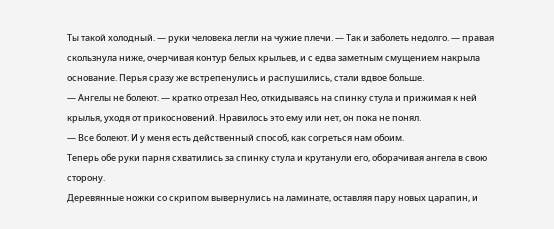Ты такой холодный. — руки человека легли на чужие плечи. — Так и заболеть недолго. — правая скользнула ниже, очерчивая контур белых крыльев, и с едва заметным смущением накрыла основание. Перья сразу же встрепенулись и распушились, стали вдвое больше.
— Ангелы не болеют. — кратко отрезал Нео, откидываясь на спинку стула и прижимая к ней крылья, уходя от прикосновений. Нравилось это ему или нет, он пока не понял.
— Все болеют. И у меня есть действенный способ, как согреться нам обоим.
Теперь обе руки парня схватились за спинку стула и крутанули его, оборачивая ангела в свою сторону.
Деревянные ножки со скрипом вывернулись на ламинате, оставляя пару новых царапин, и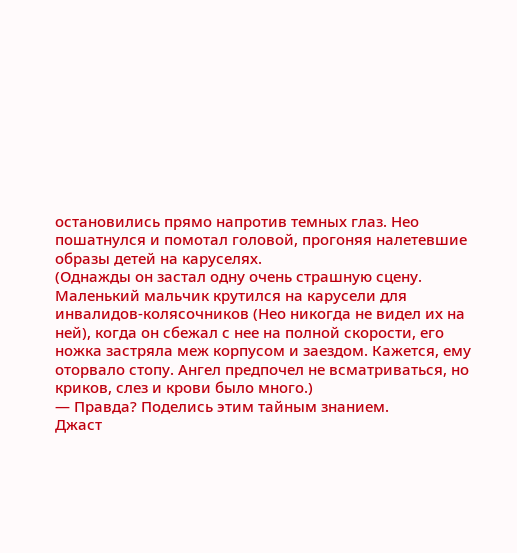остановились прямо напротив темных глаз. Нео пошатнулся и помотал головой, прогоняя налетевшие образы детей на каруселях.
(Однажды он застал одну очень страшную сцену. Маленький мальчик крутился на карусели для инвалидов-колясочников (Нео никогда не видел их на ней), когда он сбежал с нее на полной скорости, его ножка застряла меж корпусом и заездом. Кажется, ему оторвало стопу. Ангел предпочел не всматриваться, но криков, слез и крови было много.)
— Правда? Поделись этим тайным знанием.
Джаст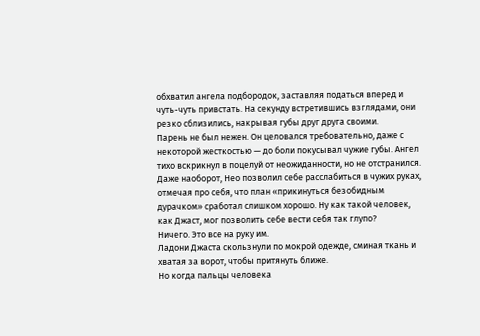обхватил ангела подбородок, заставляя податься вперед и чуть-чуть привстать. На секунду встретившись взглядами, они резко сблизились, накрывая губы друг друга своими.
Парень не был нежен. Он целовался требовательно, даже с некоторой жесткостью — до боли покусывал чужие губы. Ангел тихо вскрикнул в поцелуй от неожиданности, но не отстранился. Даже наоборот, Нео позволил себе расслабиться в чужих руках, отмечая про себя, что план «прикинуться безобидным дурачком» сработал слишком хорошо. Ну как такой человек, как Джаст, мог позволить себе вести себя так глупо?
Ничего. Это все на руку им.
Ладони Джаста скользнули по мокрой одежде, сминая ткань и хватая за ворот, чтобы притянуть ближе.
Но когда пальцы человека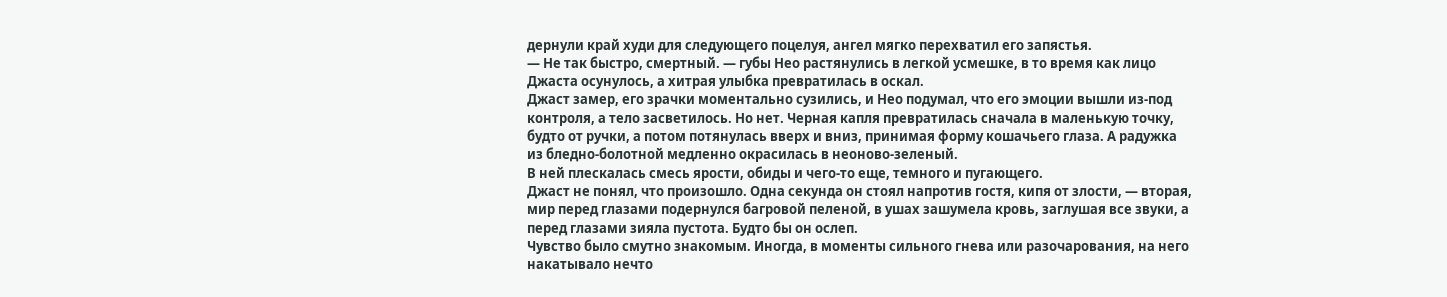дернули край худи для следующего поцелуя, ангел мягко перехватил его запястья.
— Не так быстро, смертный. — губы Нео растянулись в легкой усмешке, в то время как лицо Джаста осунулось, а хитрая улыбка превратилась в оскал.
Джаст замер, его зрачки моментально сузились, и Нео подумал, что его эмоции вышли из-под контроля, а тело засветилось. Но нет. Черная капля превратилась сначала в маленькую точку, будто от ручки, а потом потянулась вверх и вниз, принимая форму кошачьего глаза. А радужка из бледно-болотной медленно окрасилась в неоново-зеленый.
В ней плескалась смесь ярости, обиды и чего-то еще, темного и пугающего.
Джаст не понял, что произошло. Одна секунда он стоял напротив гостя, кипя от злости, — вторая, мир перед глазами подернулся багровой пеленой, в ушах зашумела кровь, заглушая все звуки, а перед глазами зияла пустота. Будто бы он ослеп.
Чувство было смутно знакомым. Иногда, в моменты сильного гнева или разочарования, на него накатывало нечто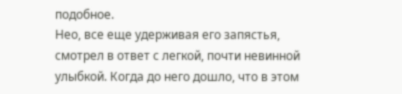подобное.
Нео, все еще удерживая его запястья, смотрел в ответ с легкой, почти невинной улыбкой. Когда до него дошло, что в этом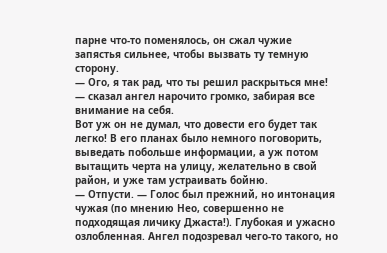парне что-то поменялось, он сжал чужие запястья сильнее, чтобы вызвать ту темную сторону.
— Ого, я так рад, что ты решил раскрыться мне! — сказал ангел нарочито громко, забирая все внимание на себя.
Вот уж он не думал, что довести его будет так легко! В его планах было немного поговорить, выведать побольше информации, а уж потом вытащить черта на улицу, желательно в свой район, и уже там устраивать бойню.
— Отпусти. — Голос был прежний, но интонация чужая (по мнению Нео, совершенно не подходящая личику Джаста!). Глубокая и ужасно озлобленная. Ангел подозревал чего-то такого, но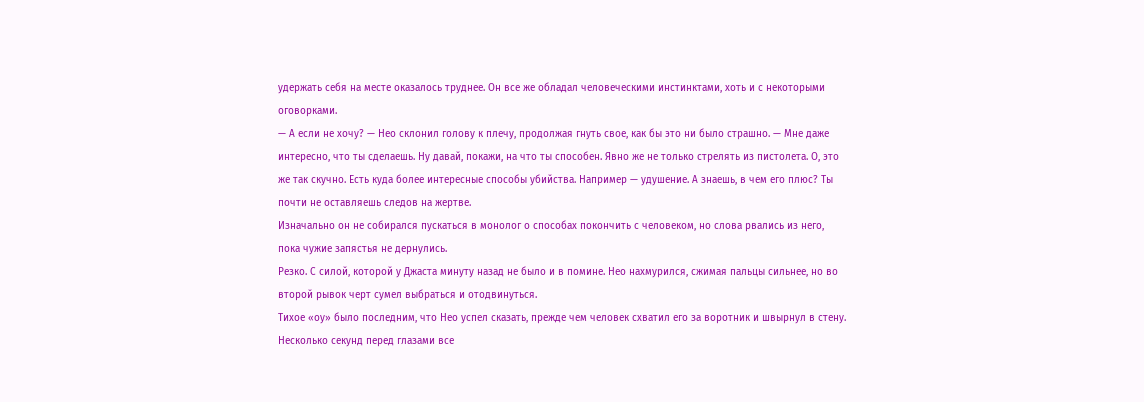удержать себя на месте оказалось труднее. Он все же обладал человеческими инстинктами, хоть и с некоторыми оговорками.
— А если не хочу? — Нео склонил голову к плечу, продолжая гнуть свое, как бы это ни было страшно. — Мне даже интересно, что ты сделаешь. Ну давай, покажи, на что ты способен. Явно же не только стрелять из пистолета. О, это же так скучно. Есть куда более интересные способы убийства. Например — удушение. А знаешь, в чем его плюс? Ты почти не оставляешь следов на жертве.
Изначально он не собирался пускаться в монолог о способах покончить с человеком, но слова рвались из него, пока чужие запястья не дернулись.
Резко. С силой, которой у Джаста минуту назад не было и в помине. Нео нахмурился, сжимая пальцы сильнее, но во второй рывок черт сумел выбраться и отодвинуться.
Тихое «оу» было последним, что Нео успел сказать, прежде чем человек схватил его за воротник и швырнул в стену.
Несколько секунд перед глазами все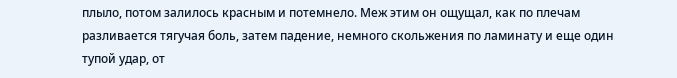плыло, потом залилось красным и потемнело. Меж этим он ощущал, как по плечам разливается тягучая боль, затем падение, немного скольжения по ламинату и еще один тупой удар, от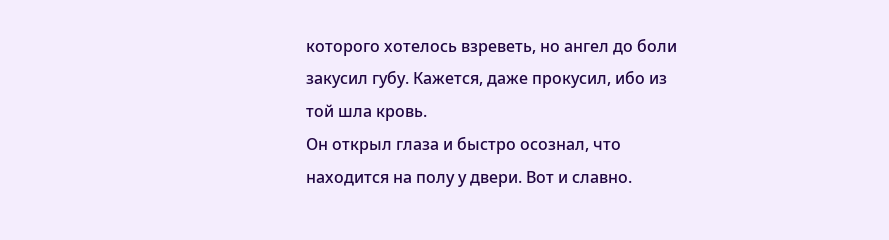которого хотелось взреветь, но ангел до боли закусил губу. Кажется, даже прокусил, ибо из той шла кровь.
Он открыл глаза и быстро осознал, что находится на полу у двери. Вот и славно.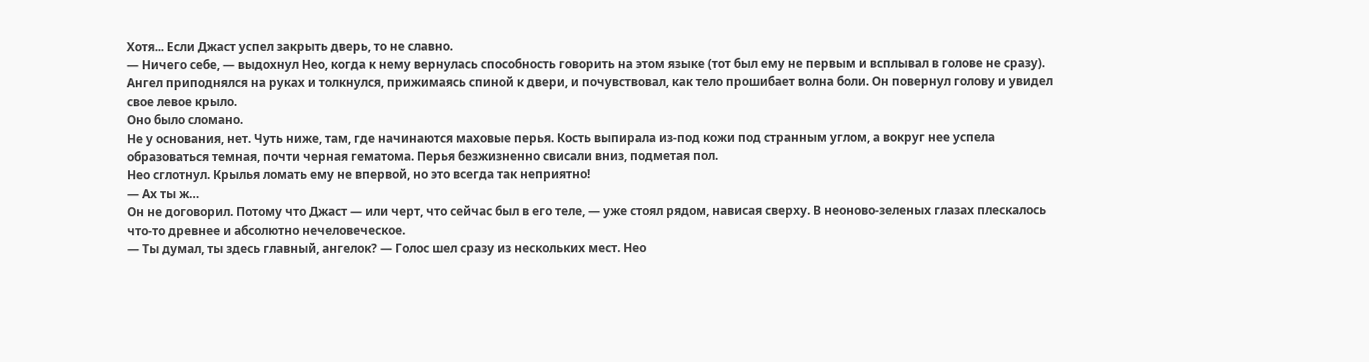Хотя... Если Джаст успел закрыть дверь, то не славно.
— Ничего себе, — выдохнул Нео, когда к нему вернулась способность говорить на этом языке (тот был ему не первым и всплывал в голове не сразу).
Ангел приподнялся на руках и толкнулся, прижимаясь спиной к двери, и почувствовал, как тело прошибает волна боли. Он повернул голову и увидел свое левое крыло.
Оно было сломано.
Не у основания, нет. Чуть ниже, там, где начинаются маховые перья. Кость выпирала из-под кожи под странным углом, а вокруг нее успела образоваться темная, почти черная гематома. Перья безжизненно свисали вниз, подметая пол.
Нео сглотнул. Крылья ломать ему не впервой, но это всегда так неприятно!
— Ах ты ж…
Он не договорил. Потому что Джаст — или черт, что сейчас был в его теле, — уже стоял рядом, нависая сверху. В неоново-зеленых глазах плескалось что-то древнее и абсолютно нечеловеческое.
— Ты думал, ты здесь главный, ангелок? — Голос шел сразу из нескольких мест. Нео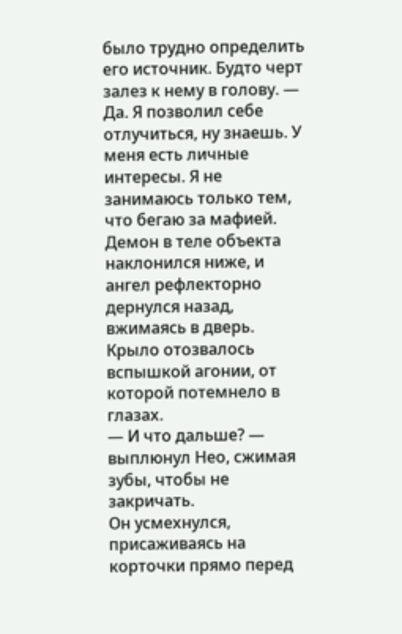было трудно определить его источник. Будто черт залез к нему в голову. — Да. Я позволил себе отлучиться, ну знаешь. У меня есть личные интересы. Я не занимаюсь только тем, что бегаю за мафией.
Демон в теле объекта наклонился ниже, и ангел рефлекторно дернулся назад, вжимаясь в дверь. Крыло отозвалось вспышкой агонии, от которой потемнело в глазах.
— И что дальше? — выплюнул Нео, сжимая зубы, чтобы не закричать.
Он усмехнулся, присаживаясь на корточки прямо перед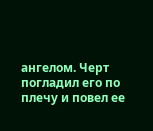ангелом. Черт погладил его по плечу и повел ее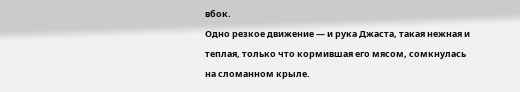вбок.
Одно резкое движение — и рука Джаста, такая нежная и теплая, только что кормившая его мясом, сомкнулась на сломанном крыле.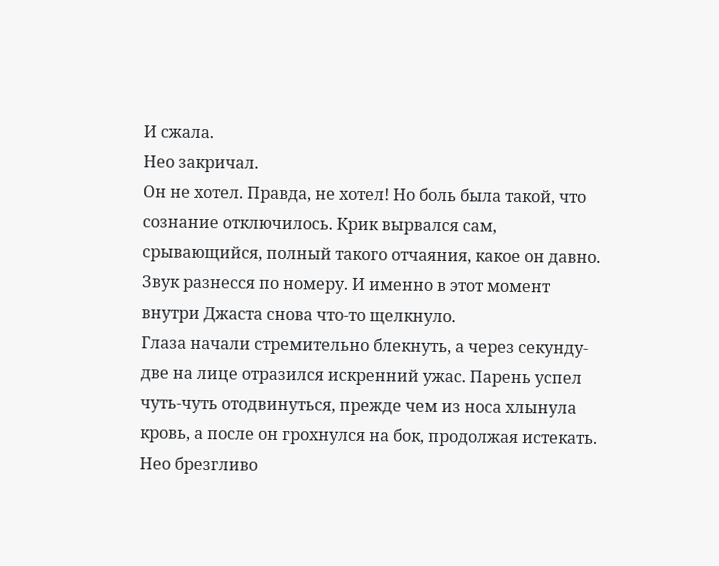И сжала.
Нео закричал.
Он не хотел. Правда, не хотел! Но боль была такой, что сознание отключилось. Крик вырвался сам, срывающийся, полный такого отчаяния, какое он давно.
Звук разнесся по номеру. И именно в этот момент внутри Джаста снова что-то щелкнуло.
Глаза начали стремительно блекнуть, а через секунду-две на лице отразился искренний ужас. Парень успел чуть-чуть отодвинуться, прежде чем из носа хлынула кровь, а после он грохнулся на бок, продолжая истекать.
Нео брезгливо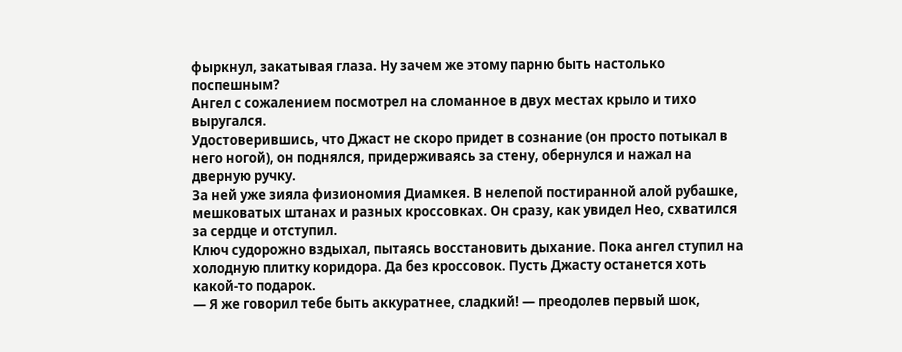фыркнул, закатывая глаза. Ну зачем же этому парню быть настолько поспешным?
Ангел с сожалением посмотрел на сломанное в двух местах крыло и тихо выругался.
Удостоверившись, что Джаст не скоро придет в сознание (он просто потыкал в него ногой), он поднялся, придерживаясь за стену, обернулся и нажал на дверную ручку.
За ней уже зияла физиономия Диамкея. В нелепой постиранной алой рубашке, мешковатых штанах и разных кроссовках. Он сразу, как увидел Нео, схватился за сердце и отступил.
Ключ судорожно вздыхал, пытаясь восстановить дыхание. Пока ангел ступил на холодную плитку коридора. Да без кроссовок. Пусть Джасту останется хоть какой-то подарок.
— Я же говорил тебе быть аккуратнее, сладкий! — преодолев первый шок,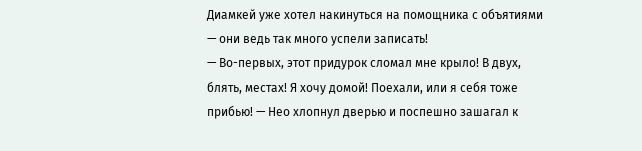Диамкей уже хотел накинуться на помощника с объятиями — они ведь так много успели записать!
— Во-первых, этот придурок сломал мне крыло! В двух, блять, местах! Я хочу домой! Поехали, или я себя тоже прибью! — Нео хлопнул дверью и поспешно зашагал к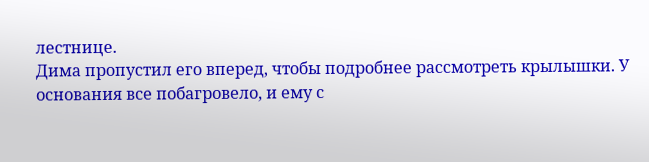лестнице.
Дима пропустил его вперед, чтобы подробнее рассмотреть крылышки. У основания все побагровело, и ему с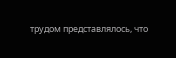трудом представлялось, что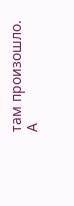там произошло. А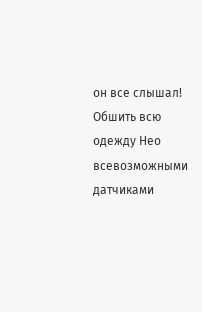он все слышал!
Обшить всю одежду Нео всевозможными датчиками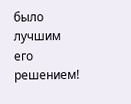было лучшим его решением!